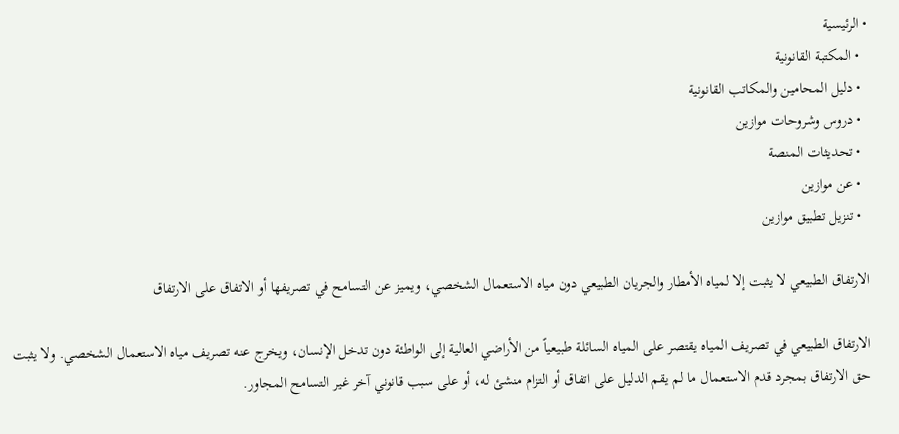• الرئيسية
  • المكتبة القانونية
  • دليل المحامين والمكاتب القانونية
  • دروس وشروحات موازين
  • تحديثات المنصة
  • عن موازين
  • تنزيل تطبيق موازين

الارتفاق الطبيعي لا يثبت إلا لمياه الأمطار والجريان الطبيعي دون مياه الاستعمال الشخصي، ويميز عن التسامح في تصريفها أو الاتفاق على الارتفاق

الارتفاق الطبيعي في تصريف المياه يقتصر على المياه السائلة طبيعياً من الأراضي العالية إلى الواطئة دون تدخل الإنسان، ويخرج عنه تصريف مياه الاستعمال الشخصي. ولا يثبت حق الارتفاق بمجرد قدم الاستعمال ما لم يقم الدليل على اتفاق أو التزام منشئ له، أو على سبب قانوني آخر غير التسامح المجاور.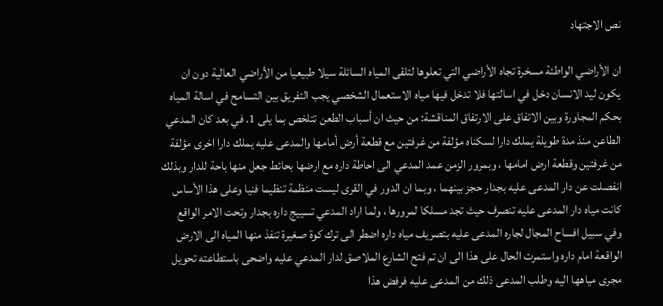نص الاجتهاد

ان الأراضي الواطئة مسخرة تجاه الأراضي التي تعلوها لتلقى المياه السائلة سيلا طبيعيا من الأراضي العالية دون ان يكون ليد الانسان دخل في اسالتها فلا تدخل فيها مياه الاستعمال الشخصي يجب التفريق بين التسامح في اسالة المياه بحكم المجاورة وبين الاتفاق على الارتفاق المناقشة: من حيث ان أسباب الطعن تتلخص بما يلى 1. في بعد كان المدعي الطاعن منذ مدة طويلة يملك دارا لسكناه مؤلفة من غرفتين مع قطعة أرض أمامها والمدعى عليه يملك دارا اخرى مؤلفة من غرفتين وقطعة ارض امامها ، وبمرور الزمن عمد المدعي الى احاطة داره مع ارضها بحائط جعل منها باحة للدار وبذلك انفصلت عن دار المدعى عليه بجدار حجز بينهما ، وبما ان الدور في القرى ليست منظمة تنظيما فنيا وعلى هذا الأساس كانت مياه دار المدعى عليه تنصرف حيث تجد مسلكا لمرورها ، ولما اراد المدعي تسييج داره بجدار وتحت الامر الواقع وفي سبيل افساح المجال لجاره المدعى عليه بتصريف مياه داره اضطر الى ترك كوة صغيرة تنفذ منها المياه الى الارض الواقعة امام داره واستمرت الحال على هذا الى ان تم فتح الشارع الملاصق لدار المدعي عليه واضحى باستطاعته تحويل مجرى مياهها اليه وطلب المدعى ذلك من المدعى عليه فرفض هذا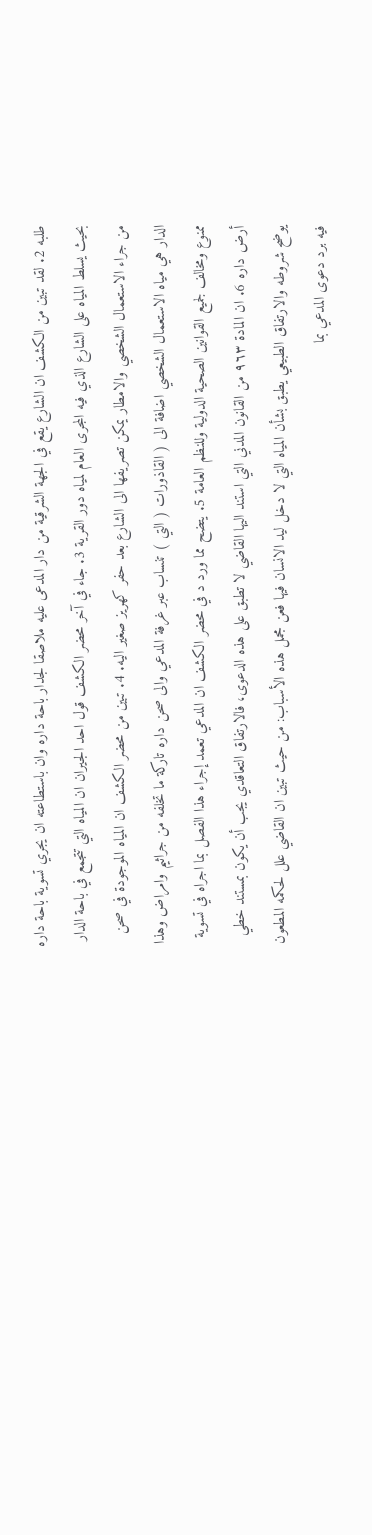طلبه 2. لقد تبين من الكشف ان الشارع يقع في الجهة الشرقية من دار المدعى عليه ملاصقا لجدار باحة داره وان باستطاعته ان يجري تسوية باحة داره بحيث يسلط المياه على الشارع الذي فيه المجرى العام لمياه دور القرية 3. جاء في آخر محضر الكشف قول احد الجيران ان المياه التي تتجمع في باحة الدار من جراء الاستعمال الشخصي والامطار يمكن تصريفها الى الشارع بعد حفر كهريز صغير اليه. 4. تبين من محضر الكشف ان المياه الموجودة في صحن الدار هي مياه الاستعمال الشخصي اضافة الى ( القاذورات ( التي ) تنساب عبر غرفة المدعي والى صحن داره تاركة ما تخلفه من جراثيم وامراض وهذا ممنوع ومخالف لجميع القوانين الصحية الدولية وللنظم العامة 5. يتضح مما ورد د في محضر الكشف ان المدعي تعمد إجراء هذا الفصل بما اجراه في تسوية أرض داره 6. ان المادة ٩٦٣ من القانون المدني التي استند اليها القاضي لا تطبق على هذه الدعوى، فالارتفاق التعاقدي يجب أن يكون بمستند خطي يوضح شروطه والارتفاق الطبيعي يطبق بشأن المياه التي لا دخل ليد الانسان فيها فعن مجمل هذه الأسباب: من حيث تبين ان القاضي علل لحكمه المطعون فيه برد دعوى المدعي بما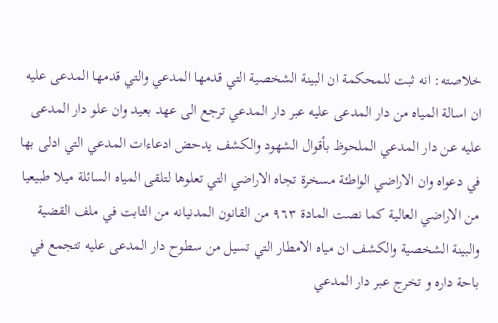خلاصته: انه ثبت للمحكمة ان البينة الشخصية التي قدمها المدعي والتي قدمها المدعى عليه ان اسالة المياه من دار المدعى عليه عبر دار المدعي ترجع الى عهد بعيد وان علو دار المدعى عليه عن دار المدعي الملحوظ بأقوال الشهود والكشف يدحض ادعاءات المدعي التي ادلى بها في دعواه وان الاراضي الواطئة مسخرة تجاه الاراضي التي تعلوها لتلقى المياه السائلة ميلا طبيعيا من الاراضي العالية كما نصت المادة ٩٦٣ من القانون المدنيانه من الثابت في ملف القضية والبينة الشخصية والكشف ان مياه الامطار التي تسيل من سطوح دار المدعى عليه تتجمع في باحة داره و تخرج عبر دار المدعي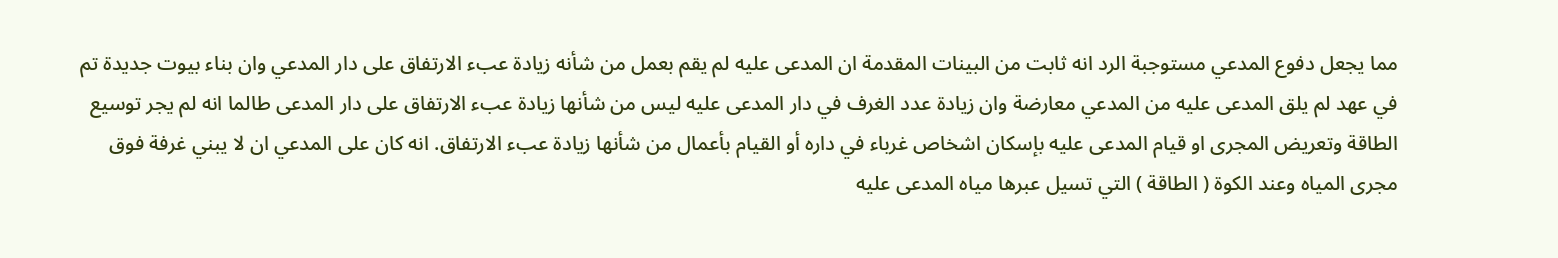مما يجعل دفوع المدعي مستوجبة الرد انه ثابت من البينات المقدمة ان المدعى عليه لم يقم بعمل من شأنه زيادة عبء الارتفاق على دار المدعي وان بناء بيوت جديدة تم في عهد لم يلق المدعى عليه من المدعي معارضة وان زيادة عدد الغرف في دار المدعى عليه ليس من شأنها زيادة عبء الارتفاق على دار المدعى طالما انه لم يجر توسيع الطاقة وتعريض المجرى او قيام المدعى عليه بإسكان اشخاص غرباء في داره أو القيام بأعمال من شأنها زيادة عبء الارتفاق. انه كان على المدعي ان لا يبني غرفة فوق مجرى المياه وعند الكوة ( الطاقة ) التي تسيل عبرها مياه المدعى عليه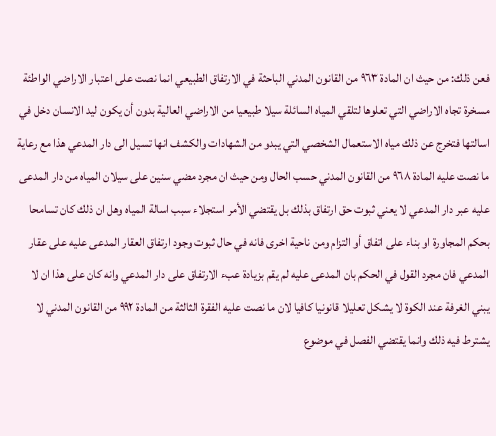فعن ذلك: من حيث ان المادة ٩٦٣ من القانون المدني الباحثة في الارتفاق الطبيعي انما نصت على اعتبار الاراضي الواطئة مسخرة تجاه الاراضي التي تعلوها لتلقي المياه السائلة سيلا طبيعيا من الاراضي العالية بدون أن يكون ليد الانسان دخل في اسالتها فتخرج عن ذلك مياه الاستعمال الشخصي التي يبدو من الشهادات والكشف انها تسيل الى دار المدعي هذا مع رعاية ما نصت عليه المادة ٩٦٨ من القانون المدني حسب الحال ومن حيث ان مجرد مضي سنين على سيلان المياه من دار المدعى عليه عبر دار المدعي لا يعني ثبوت حق ارتفاق بذلك بل يقتضي الأمر استجلاء سبب اسالة المياه وهل ان ذلك كان تسامحا بحكم المجاورة او بناء على اتفاق أو التزام ومن ناحية اخرى فانه في حال ثبوت وجود ارتفاق العقار المدعى عليه على عقار المدعي فان مجرد القول في الحكم بان المدعى عليه لم يقم بزيادة عبء الارتفاق على دار المدعي وانه كان على هذا ان لا يبني الغرفة عند الكوة لا يشكل تعليلا قانونيا كافيا لان ما نصت عليه الفقرة الثالثة من المادة ۹۹۲ من القانون المدني لا يشترط فيه ذلك وانما يقتضي الفصل في موضوع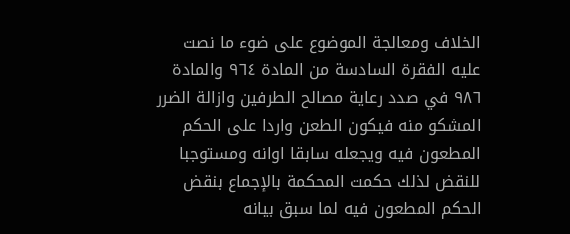الخلاف ومعالجة الموضوع على ضوء ما نصت عليه الفقرة السادسة من المادة ٩٦٤ والمادة ٩٨٦ في صدد رعاية مصالح الطرفين وازالة الضرر المشكو منه فيكون الطعن واردا على الحكم المطعون فيه ويجعله سابقا اوانه ومستوجبا للنقض لذلك حكمت المحكمة بالإجماع بنقض الحكم المطعون فيه لما سبق بيانه